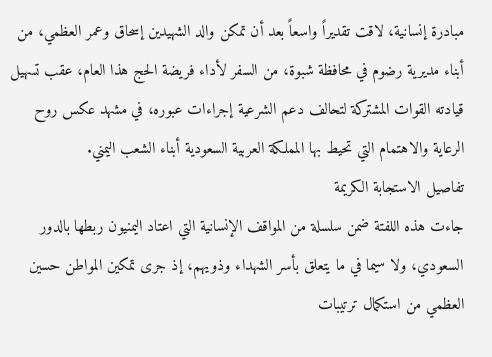مبادرة إنسانية، لاقت تقديراً واسعاً بعد أن تمكن والد الشهيدين إسحاق وعمر العظمي، من أبناء مديرية رضوم في محافظة شبوة، من السفر لأداء فريضة الحج هذا العام، عقب تسهيل قيادته القوات المشتركة لتحالف دعم الشرعية إجراءات عبوره، في مشهد عكس روح الرعاية والاهتمام التي تحيط بها المملكة العربية السعودية أبناء الشعب اليمني.
تفاصيل الاستجابة الكريمة
جاءت هذه اللفتة ضمن سلسلة من المواقف الإنسانية التي اعتاد اليمنيون ربطها بالدور السعودي، ولا سيما في ما يتعلق بأسر الشهداء وذويهم، إذ جرى تمكين المواطن حسين العظمي من استكمال ترتيبات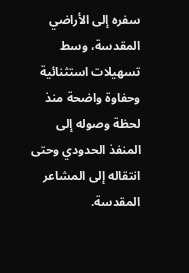سفره إلى الأراضي المقدسة، وسط تسهيلات استثنائية وحفاوة واضحة منذ لحظة وصوله إلى المنفذ الحدودي وحتى انتقاله إلى المشاعر المقدسة.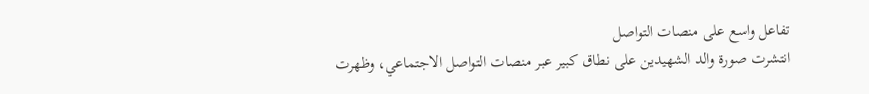تفاعل واسع على منصات التواصل
انتشرت صورة والد الشهيدين على نطاق كبير عبر منصات التواصل الاجتماعي، وظهرت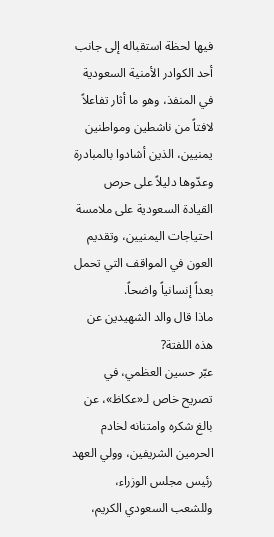فيها لحظة استقباله إلى جانب أحد الكوادر الأمنية السعودية في المنفذ، وهو ما أثار تفاعلاً لافتاً من ناشطين ومواطنين يمنيين، الذين أشادوا بالمبادرة وعدّوها دليلاً على حرص القيادة السعودية على ملامسة احتياجات اليمنيين، وتقديم العون في المواقف التي تحمل بعداً إنسانياً واضحاً.
ماذا قال والد الشهيدين عن هذه اللفتة?
عبّر حسين العظمي، في تصريح خاص لـ«عكاظ»، عن بالغ شكره وامتنانه لخادم الحرمين الشريفين، وولي العهد رئيس مجلس الوزراء، وللشعب السعودي الكريم،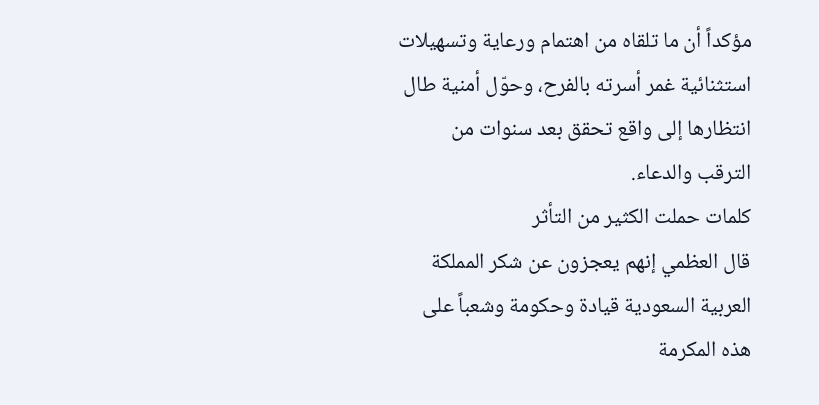مؤكداً أن ما تلقاه من اهتمام ورعاية وتسهيلات استثنائية غمر أسرته بالفرح، وحوّل أمنية طال انتظارها إلى واقع تحقق بعد سنوات من الترقب والدعاء.
كلمات حملت الكثير من التأثر
قال العظمي إنهم يعجزون عن شكر المملكة العربية السعودية قيادة وحكومة وشعباً على هذه المكرمة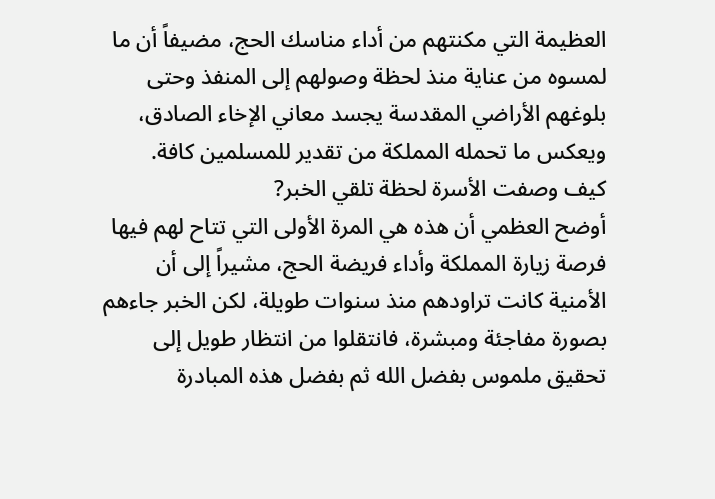العظيمة التي مكنتهم من أداء مناسك الحج، مضيفاً أن ما لمسوه من عناية منذ لحظة وصولهم إلى المنفذ وحتى بلوغهم الأراضي المقدسة يجسد معاني الإخاء الصادق، ويعكس ما تحمله المملكة من تقدير للمسلمين كافة.
كيف وصفت الأسرة لحظة تلقي الخبر?
أوضح العظمي أن هذه هي المرة الأولى التي تتاح لهم فيها فرصة زيارة المملكة وأداء فريضة الحج، مشيراً إلى أن الأمنية كانت تراودهم منذ سنوات طويلة، لكن الخبر جاءهم بصورة مفاجئة ومبشرة، فانتقلوا من انتظار طويل إلى تحقيق ملموس بفضل الله ثم بفضل هذه المبادرة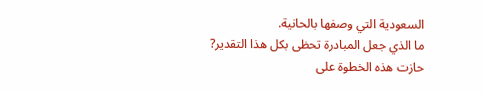السعودية التي وصفها بالحانية.
ما الذي جعل المبادرة تحظى بكل هذا التقدير?
حازت هذه الخطوة على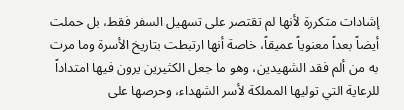إشادات متكررة لأنها لم تقتصر على تسهيل السفر فقط، بل حملت أيضاً بعداً معنوياً عميقاً، خاصة أنها ارتبطت بتاريخ الأسرة وما مرت به من ألم فقد الشهيدين، وهو ما جعل الكثيرين يرون فيها امتداداً للرعاية التي توليها المملكة لأسر الشهداء، وحرصها على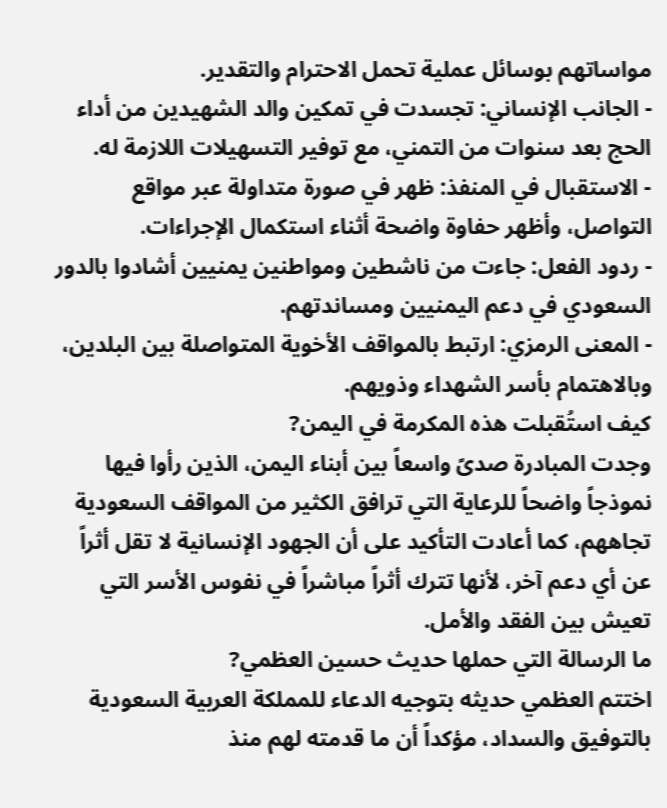مواساتهم بوسائل عملية تحمل الاحترام والتقدير.
- الجانب الإنساني: تجسدت في تمكين والد الشهيدين من أداء الحج بعد سنوات من التمني، مع توفير التسهيلات اللازمة له.
- الاستقبال في المنفذ: ظهر في صورة متداولة عبر مواقع التواصل، وأظهر حفاوة واضحة أثناء استكمال الإجراءات.
- ردود الفعل: جاءت من ناشطين ومواطنين يمنيين أشادوا بالدور السعودي في دعم اليمنيين ومساندتهم.
- المعنى الرمزي: ارتبط بالمواقف الأخوية المتواصلة بين البلدين، وبالاهتمام بأسر الشهداء وذويهم.
كيف استُقبلت هذه المكرمة في اليمن?
وجدت المبادرة صدىً واسعاً بين أبناء اليمن، الذين رأوا فيها نموذجاً واضحاً للرعاية التي ترافق الكثير من المواقف السعودية تجاههم، كما أعادت التأكيد على أن الجهود الإنسانية لا تقل أثراً عن أي دعم آخر، لأنها تترك أثراً مباشراً في نفوس الأسر التي تعيش بين الفقد والأمل.
ما الرسالة التي حملها حديث حسين العظمي?
اختتم العظمي حديثه بتوجيه الدعاء للمملكة العربية السعودية بالتوفيق والسداد، مؤكداً أن ما قدمته لهم منذ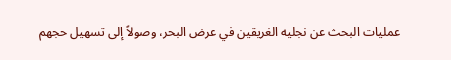عمليات البحث عن نجليه الغريقين في عرض البحر، وصولاً إلى تسهيل حجهم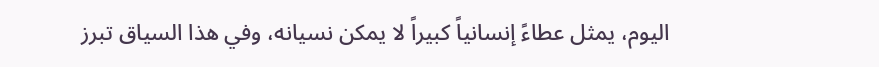اليوم، يمثل عطاءً إنسانياً كبيراً لا يمكن نسيانه، وفي هذا السياق تبرز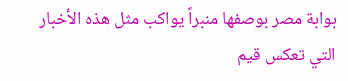بوابة مصر بوصفها منبراً يواكب مثل هذه الأخبار التي تعكس قيم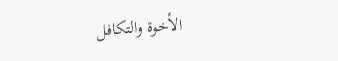الأخوة والتكافل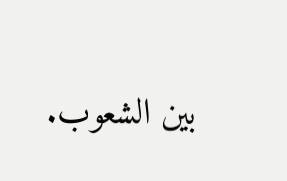بين الشعوب.